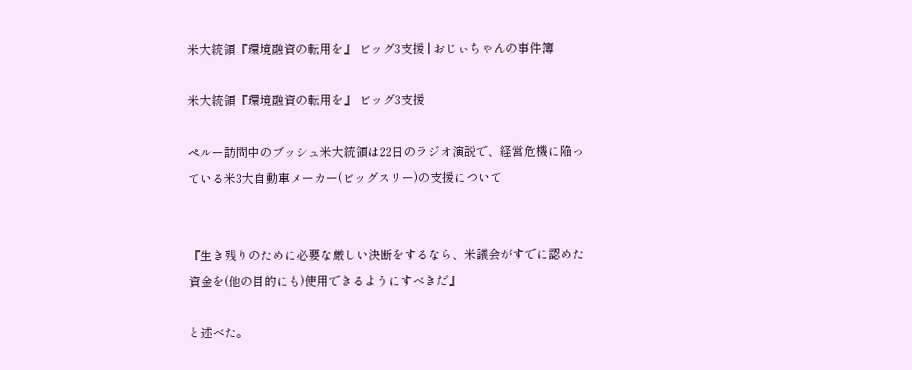米大統領『環境融資の転用を』 ビッグ3支援 | おじぃちゃんの事件簿

米大統領『環境融資の転用を』 ビッグ3支援

ペルー訪問中のブッシュ米大統領は22日のラジオ演説で、経営危機に陥っている米3大自動車メーカー(ビッグスリー)の支援について


『生き残りのために必要な厳しい決断をするなら、米議会がすでに認めた資金を(他の目的にも)使用できるようにすべきだ』

と述べた。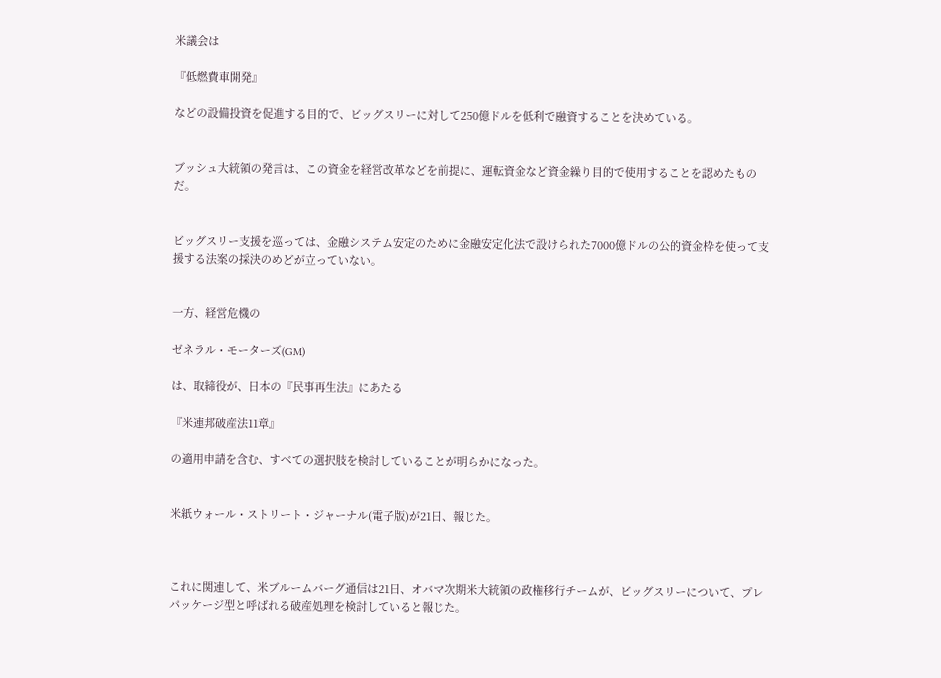米議会は

『低燃費車開発』

などの設備投資を促進する目的で、ビッグスリーに対して250億ドルを低利で融資することを決めている。


ブッシュ大統領の発言は、この資金を経営改革などを前提に、運転資金など資金繰り目的で使用することを認めたものだ。


ビッグスリー支援を巡っては、金融システム安定のために金融安定化法で設けられた7000億ドルの公的資金枠を使って支援する法案の採決のめどが立っていない。


一方、経営危機の

ゼネラル・モーターズ(GM)

は、取締役が、日本の『民事再生法』にあたる

『米連邦破産法11章』

の適用申請を含む、すべての選択肢を検討していることが明らかになった。


米紙ウォール・ストリート・ジャーナル(電子版)が21日、報じた。



これに関連して、米ブルームバーグ通信は21日、オバマ次期米大統領の政権移行チームが、ビッグスリーについて、プレパッケージ型と呼ばれる破産処理を検討していると報じた。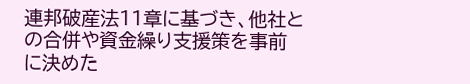連邦破産法11章に基づき、他社との合併や資金繰り支援策を事前に決めた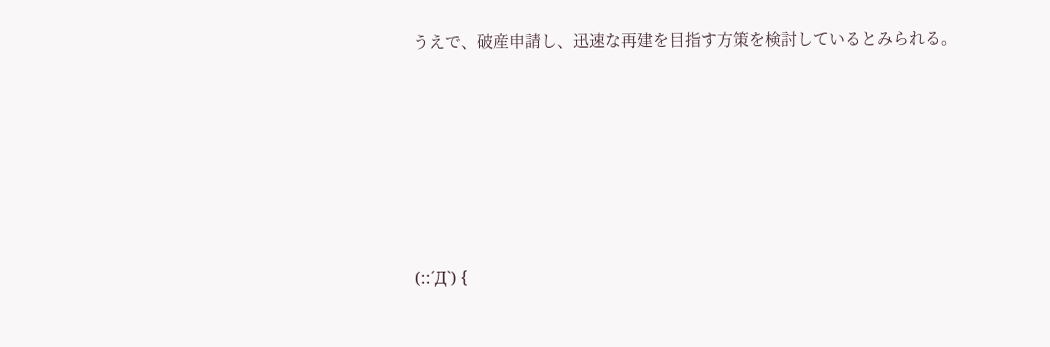うえで、破産申請し、迅速な再建を目指す方策を検討しているとみられる。






(::´Д`) {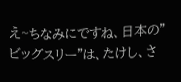え~ちなみにですね、日本の"ビッグスリー"は、たけし、さ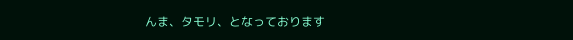んま、タモリ、となっております